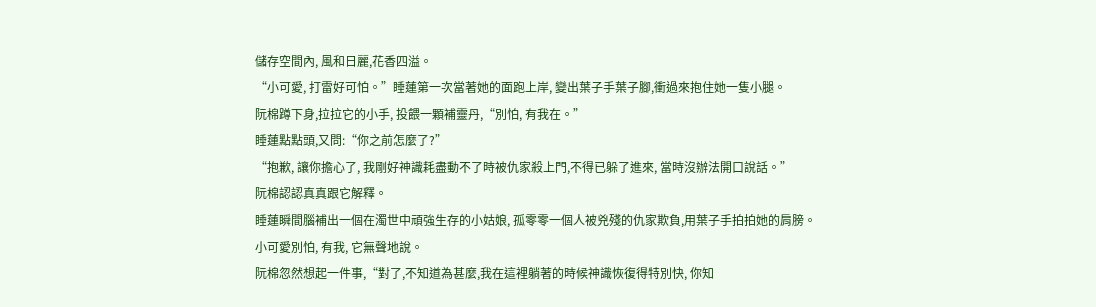儲存空間內, 風和日麗,花香四溢。
“小可愛, 打雷好可怕。”睡蓮第一次當著她的面跑上岸, 變出葉子手葉子腳,衝過來抱住她一隻小腿。
阮棉蹲下身,拉拉它的小手, 投餵一顆補靈丹,“別怕, 有我在。”
睡蓮點點頭,又問:“你之前怎麼了?”
“抱歉, 讓你擔心了, 我剛好神識耗盡動不了時被仇家殺上門,不得已躲了進來, 當時沒辦法開口說話。”
阮棉認認真真跟它解釋。
睡蓮瞬間腦補出一個在濁世中頑強生存的小姑娘, 孤零零一個人被兇殘的仇家欺負,用葉子手拍拍她的肩膀。
小可愛別怕, 有我, 它無聲地說。
阮棉忽然想起一件事,“對了,不知道為甚麼,我在這裡躺著的時候神識恢復得特別快, 你知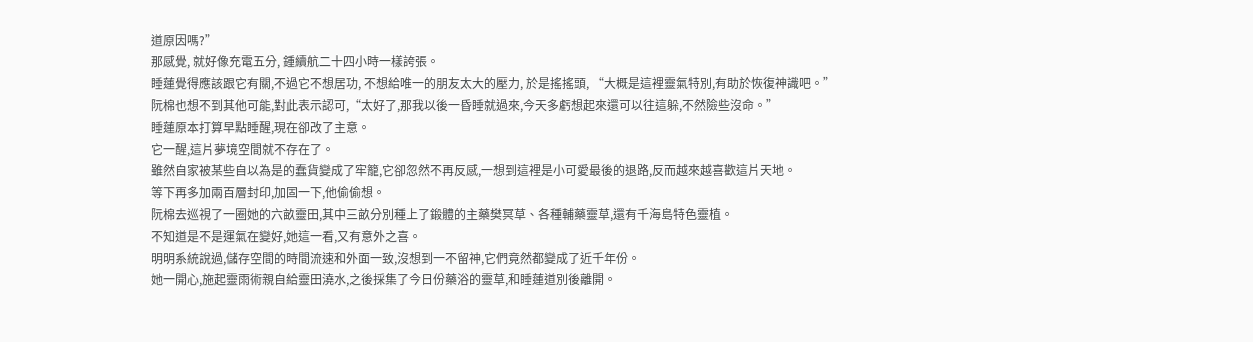道原因嗎?”
那感覺, 就好像充電五分, 鍾續航二十四小時一樣誇張。
睡蓮覺得應該跟它有關,不過它不想居功, 不想給唯一的朋友太大的壓力, 於是搖搖頭, “大概是這裡靈氣特別,有助於恢復神識吧。”
阮棉也想不到其他可能,對此表示認可,“太好了,那我以後一昏睡就過來,今天多虧想起來還可以往這躲,不然險些沒命。”
睡蓮原本打算早點睡醒,現在卻改了主意。
它一醒,這片夢境空間就不存在了。
雖然自家被某些自以為是的蠢貨變成了牢籠,它卻忽然不再反感,一想到這裡是小可愛最後的退路,反而越來越喜歡這片天地。
等下再多加兩百層封印,加固一下,他偷偷想。
阮棉去巡視了一圈她的六畝靈田,其中三畝分別種上了鍛體的主藥樊冥草、各種輔藥靈草,還有千海島特色靈植。
不知道是不是運氣在變好,她這一看,又有意外之喜。
明明系統說過,儲存空間的時間流速和外面一致,沒想到一不留神,它們竟然都變成了近千年份。
她一開心,施起靈雨術親自給靈田澆水,之後採集了今日份藥浴的靈草,和睡蓮道別後離開。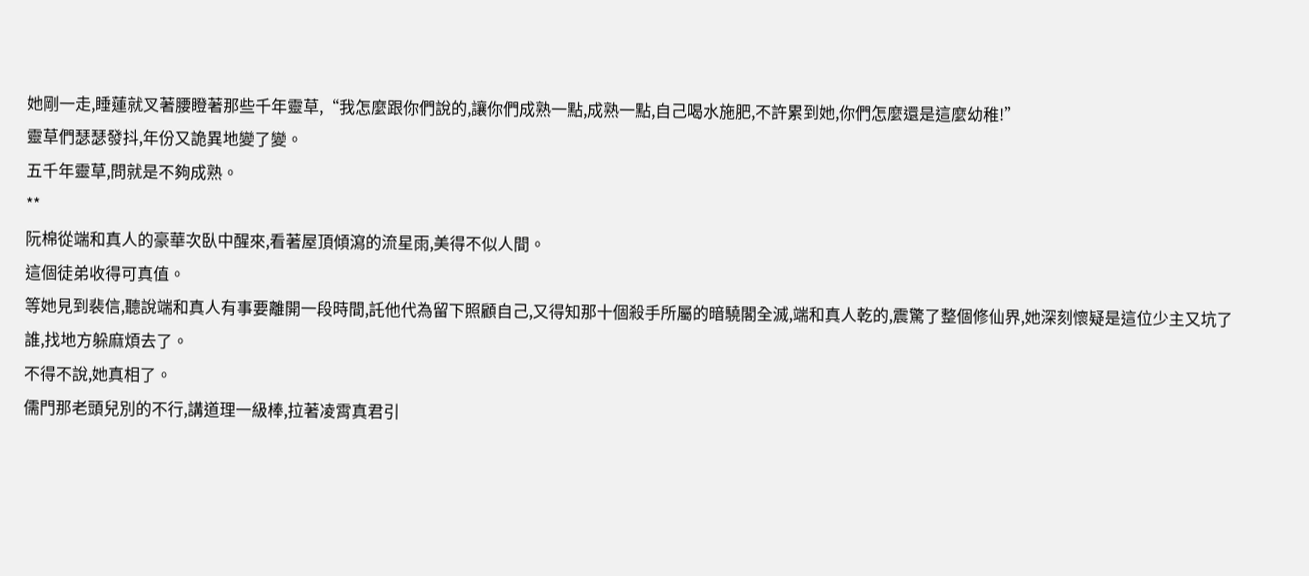她剛一走,睡蓮就叉著腰瞪著那些千年靈草,“我怎麼跟你們說的,讓你們成熟一點,成熟一點,自己喝水施肥,不許累到她,你們怎麼還是這麼幼稚!”
靈草們瑟瑟發抖,年份又詭異地變了變。
五千年靈草,問就是不夠成熟。
**
阮棉從端和真人的豪華次臥中醒來,看著屋頂傾瀉的流星雨,美得不似人間。
這個徒弟收得可真值。
等她見到裴信,聽說端和真人有事要離開一段時間,託他代為留下照顧自己,又得知那十個殺手所屬的暗驍閣全滅,端和真人乾的,震驚了整個修仙界,她深刻懷疑是這位少主又坑了誰,找地方躲麻煩去了。
不得不說,她真相了。
儒門那老頭兒別的不行,講道理一級棒,拉著凌霄真君引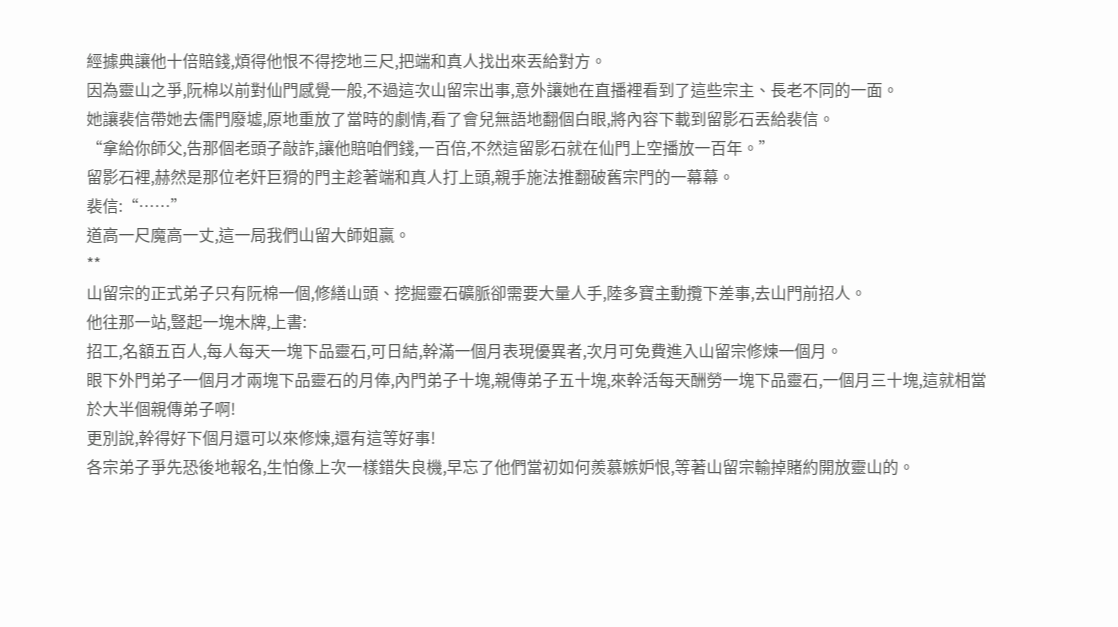經據典讓他十倍賠錢,煩得他恨不得挖地三尺,把端和真人找出來丟給對方。
因為靈山之爭,阮棉以前對仙門感覺一般,不過這次山留宗出事,意外讓她在直播裡看到了這些宗主、長老不同的一面。
她讓裴信帶她去儒門廢墟,原地重放了當時的劇情,看了會兒無語地翻個白眼,將內容下載到留影石丟給裴信。
“拿給你師父,告那個老頭子敲詐,讓他賠咱們錢,一百倍,不然這留影石就在仙門上空播放一百年。”
留影石裡,赫然是那位老奸巨猾的門主趁著端和真人打上頭,親手施法推翻破舊宗門的一幕幕。
裴信:“……”
道高一尺魔高一丈,這一局我們山留大師姐贏。
**
山留宗的正式弟子只有阮棉一個,修繕山頭、挖掘靈石礦脈卻需要大量人手,陸多寶主動攬下差事,去山門前招人。
他往那一站,豎起一塊木牌,上書:
招工,名額五百人,每人每天一塊下品靈石,可日結,幹滿一個月表現優異者,次月可免費進入山留宗修煉一個月。
眼下外門弟子一個月才兩塊下品靈石的月俸,內門弟子十塊,親傳弟子五十塊,來幹活每天酬勞一塊下品靈石,一個月三十塊,這就相當於大半個親傳弟子啊!
更別說,幹得好下個月還可以來修煉,還有這等好事!
各宗弟子爭先恐後地報名,生怕像上次一樣錯失良機,早忘了他們當初如何羨慕嫉妒恨,等著山留宗輸掉賭約開放靈山的。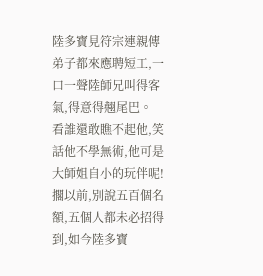陸多寶見符宗連親傳弟子都來應聘短工,一口一聲陸師兄叫得客氣,得意得翹尾巴。
看誰還敢瞧不起他,笑話他不學無術,他可是大師姐自小的玩伴呢!
擱以前,別說五百個名額,五個人都未必招得到,如今陸多寶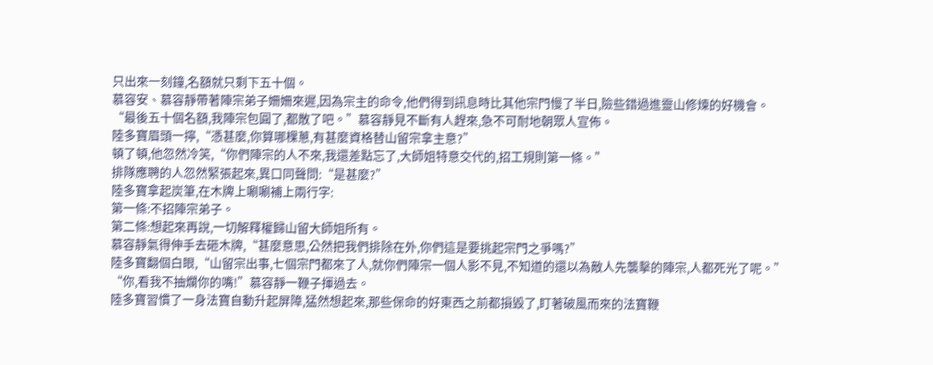只出來一刻鐘,名額就只剩下五十個。
慕容安、慕容靜帶著陣宗弟子姍姍來遲,因為宗主的命令,他們得到訊息時比其他宗門慢了半日,險些錯過進靈山修煉的好機會。
“最後五十個名額,我陣宗包圓了,都散了吧。”慕容靜見不斷有人趕來,急不可耐地朝眾人宣佈。
陸多寶眉頭一擰,“憑甚麼,你算哪棵蔥,有甚麼資格替山留宗拿主意?”
頓了頓,他忽然冷笑,“你們陣宗的人不來,我還差點忘了,大師姐特意交代的,招工規則第一條。”
排隊應聘的人忽然緊張起來,異口同聲問:“是甚麼?”
陸多寶拿起炭筆,在木牌上唰唰補上兩行字:
第一條:不招陣宗弟子。
第二條:想起來再說,一切解釋權歸山留大師姐所有。
慕容靜氣得伸手去砸木牌,“甚麼意思,公然把我們排除在外,你們這是要挑起宗門之爭嗎?”
陸多寶翻個白眼,“山留宗出事,七個宗門都來了人,就你們陣宗一個人影不見,不知道的還以為敵人先襲擊的陣宗,人都死光了呢。”
“你,看我不抽爛你的嘴!”慕容靜一鞭子揮過去。
陸多寶習慣了一身法寶自動升起屏障,猛然想起來,那些保命的好東西之前都損毀了,盯著破風而來的法寶鞭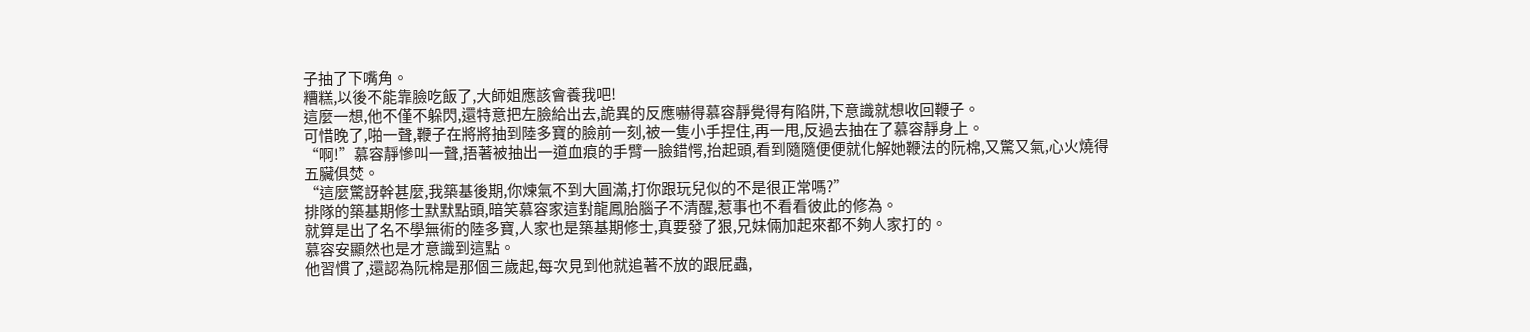子抽了下嘴角。
糟糕,以後不能靠臉吃飯了,大師姐應該會養我吧!
這麼一想,他不僅不躲閃,還特意把左臉給出去,詭異的反應嚇得慕容靜覺得有陷阱,下意識就想收回鞭子。
可惜晚了,啪一聲,鞭子在將將抽到陸多寶的臉前一刻,被一隻小手捏住,再一甩,反過去抽在了慕容靜身上。
“啊!”慕容靜慘叫一聲,捂著被抽出一道血痕的手臂一臉錯愕,抬起頭,看到隨隨便便就化解她鞭法的阮棉,又驚又氣,心火燒得五臟俱焚。
“這麼驚訝幹甚麼,我築基後期,你煉氣不到大圓滿,打你跟玩兒似的不是很正常嗎?”
排隊的築基期修士默默點頭,暗笑慕容家這對龍鳳胎腦子不清醒,惹事也不看看彼此的修為。
就算是出了名不學無術的陸多寶,人家也是築基期修士,真要發了狠,兄妹倆加起來都不夠人家打的。
慕容安顯然也是才意識到這點。
他習慣了,還認為阮棉是那個三歲起,每次見到他就追著不放的跟屁蟲,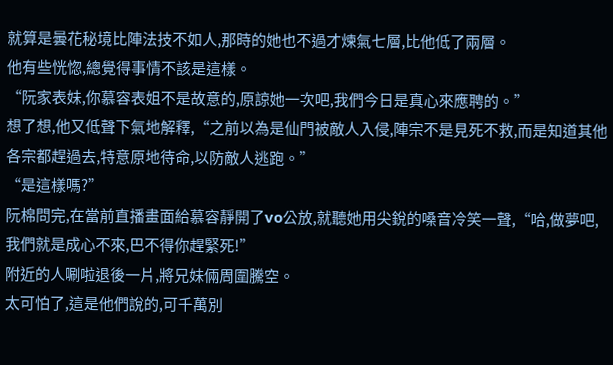就算是曇花秘境比陣法技不如人,那時的她也不過才煉氣七層,比他低了兩層。
他有些恍惚,總覺得事情不該是這樣。
“阮家表妹,你慕容表姐不是故意的,原諒她一次吧,我們今日是真心來應聘的。”
想了想,他又低聲下氣地解釋,“之前以為是仙門被敵人入侵,陣宗不是見死不救,而是知道其他各宗都趕過去,特意原地待命,以防敵人逃跑。”
“是這樣嗎?”
阮棉問完,在當前直播畫面給慕容靜開了vo公放,就聽她用尖銳的嗓音冷笑一聲,“哈,做夢吧,我們就是成心不來,巴不得你趕緊死!”
附近的人唰啦退後一片,將兄妹倆周圍騰空。
太可怕了,這是他們說的,可千萬別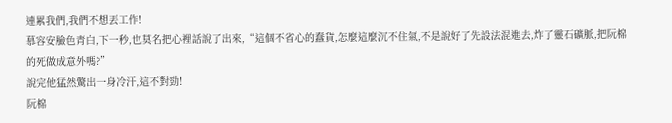連累我們,我們不想丟工作!
慕容安臉色青白,下一秒,也莫名把心裡話說了出來,“這個不省心的蠢貨,怎麼這麼沉不住氣,不是說好了先設法混進去,炸了靈石礦脈,把阮棉的死做成意外嗎?”
說完他猛然驚出一身冷汗,這不對勁!
阮棉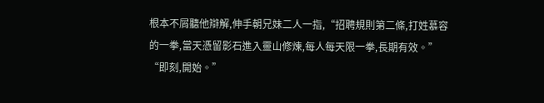根本不屑聽他辯解,伸手朝兄妹二人一指,“招聘規則第二條,打姓慕容的一拳,當天憑留影石進入靈山修煉,每人每天限一拳,長期有效。”
“即刻,開始。”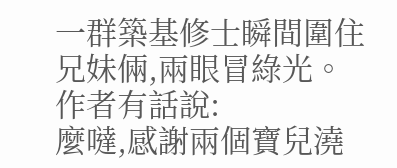一群築基修士瞬間圍住兄妹倆,兩眼冒綠光。
作者有話說:
麼噠,感謝兩個寶兒澆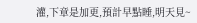灌,下章是加更,預計早點睡,明天見~